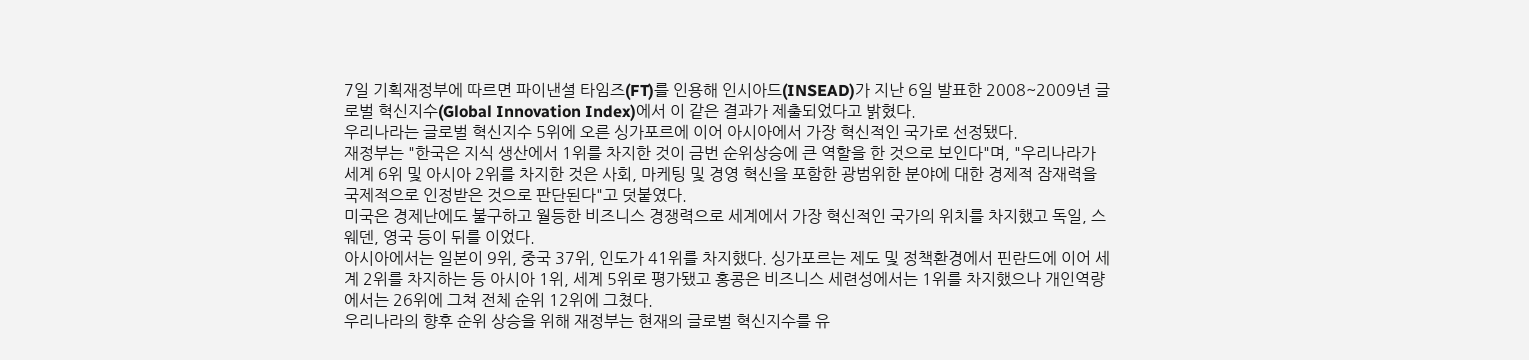7일 기획재정부에 따르면 파이낸셜 타임즈(FT)를 인용해 인시아드(INSEAD)가 지난 6일 발표한 2008~2009년 글로벌 혁신지수(Global Innovation Index)에서 이 같은 결과가 제출되었다고 밝혔다.
우리나라는 글로벌 혁신지수 5위에 오른 싱가포르에 이어 아시아에서 가장 혁신적인 국가로 선정됐다.
재정부는 "한국은 지식 생산에서 1위를 차지한 것이 금번 순위상승에 큰 역할을 한 것으로 보인다"며, "우리나라가 세계 6위 및 아시아 2위를 차지한 것은 사회, 마케팅 및 경영 혁신을 포함한 광범위한 분야에 대한 경제적 잠재력을 국제적으로 인정받은 것으로 판단된다"고 덧붙였다.
미국은 경제난에도 불구하고 월등한 비즈니스 경쟁력으로 세계에서 가장 혁신적인 국가의 위치를 차지했고 독일, 스웨덴, 영국 등이 뒤를 이었다.
아시아에서는 일본이 9위, 중국 37위, 인도가 41위를 차지했다. 싱가포르는 제도 및 정책환경에서 핀란드에 이어 세계 2위를 차지하는 등 아시아 1위, 세계 5위로 평가됐고 홍콩은 비즈니스 세련성에서는 1위를 차지했으나 개인역량에서는 26위에 그쳐 전체 순위 12위에 그쳤다.
우리나라의 향후 순위 상승을 위해 재정부는 현재의 글로벌 혁신지수를 유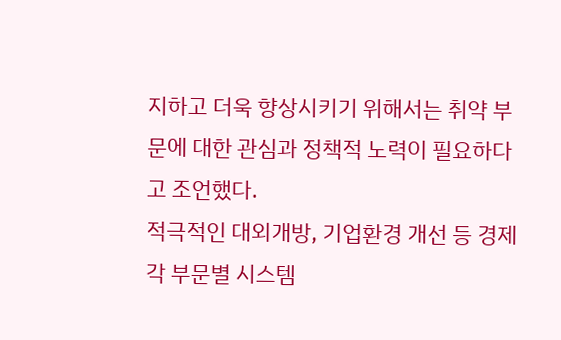지하고 더욱 향상시키기 위해서는 취약 부문에 대한 관심과 정책적 노력이 필요하다고 조언했다.
적극적인 대외개방, 기업환경 개선 등 경제 각 부문별 시스템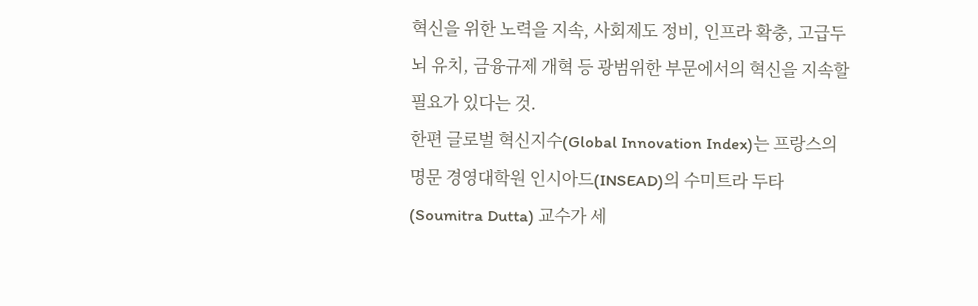혁신을 위한 노력을 지속, 사회제도 정비, 인프라 확충, 고급두뇌 유치, 금융규제 개혁 등 광범위한 부문에서의 혁신을 지속할 필요가 있다는 것.
한편 글로벌 혁신지수(Global Innovation Index)는 프랑스의 명문 경영대학원 인시아드(INSEAD)의 수미트라 두타(Soumitra Dutta) 교수가 세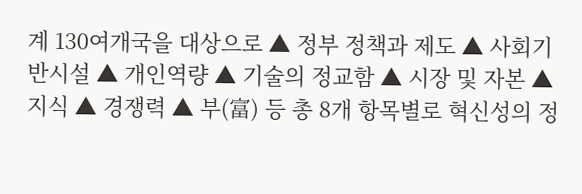계 130여개국을 대상으로 ▲ 정부 정책과 제도 ▲ 사회기반시설 ▲ 개인역량 ▲ 기술의 정교함 ▲ 시장 및 자본 ▲ 지식 ▲ 경쟁력 ▲ 부(富) 등 총 8개 항목별로 혁신성의 정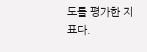도를 평가한 지표다.